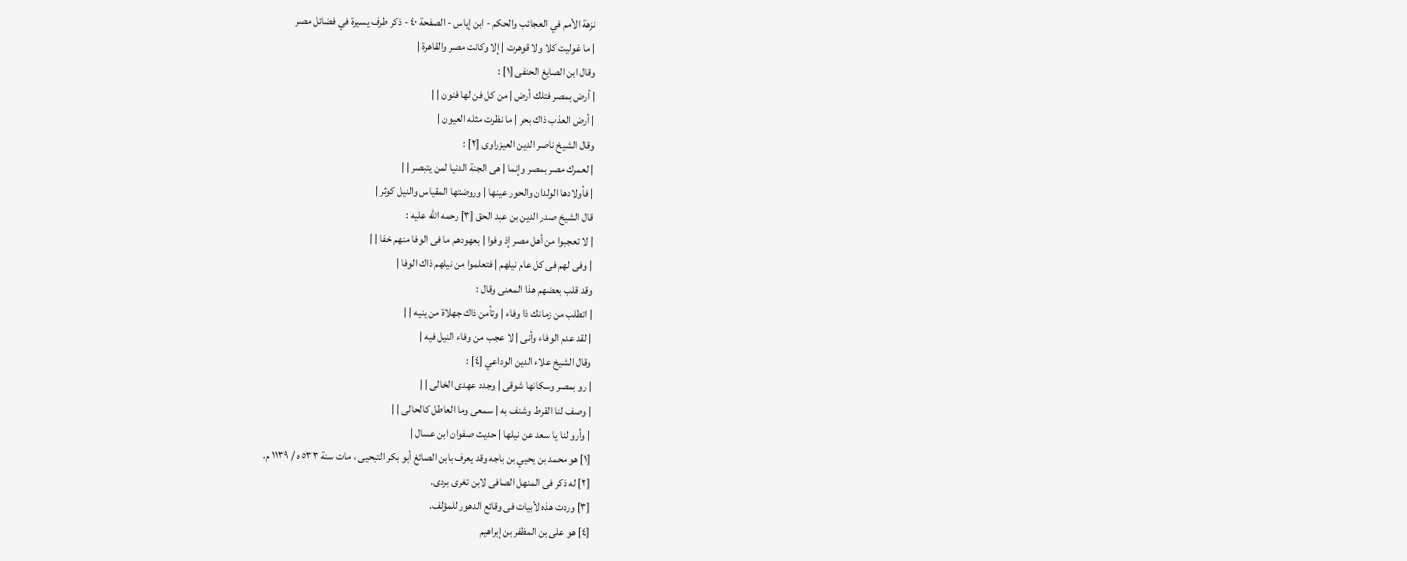نزهة الأمم في العجائب والحكم - ابن إياس - الصفحة ٤٠ - ذكر طرف يسيرة في فضائل مصر
| ما غوليت كلا ولا قوهرت | إلا وكانت مصر والقاهرة |
وقال ابن الصايغ الحنفى [١] :
| أرض بمصر فتلك أرض | من كل فن لها فنون | |
| أرض العذب ذاك بحر | ما نظرت مثله العيون |
وقال الشيخ ناصر الدين العيزراوى [٢] :
| لعمرك مصر بمصر وإنما | هى الجنة الدنيا لمن يتبصر | |
| فأولادها الولدان والحور عينها | وروضتها المقياس والنيل كوثر |
قال الشيخ صدر الدين بن عبد الحق [٣] رحمه الله عليه :
| لا تعجبوا من أهل مصر إذ وفوا | بعهودهم ما فى الوفا منهم خفا | |
| وفى لهم فى كل عام نيلهم | فتعلموا من نيلهم ذاك الوفا |
وقد قلب بعضهم هذا المعنى وقال :
| اتطلب من زمانك ذا وفاء | وتأمن ذاك جهلاة من ينيه | |
| لقد عدم الوفاء وأنى | لا عجب من وفاء النيل فيه |
وقال الشيخ علاء الدين الوداعي [٤] :
| رو بمصر وسكانها شوقى | وجدد عهدى الخالى | |
| وصف لنا القرط وشنف به | سمعى وما العاطل كالحالى | |
| وأرو لنا يا سعد عن نيلها | حديث صفوان ابن عسال |
[١] هو محمد بن يحيي بن باجه وقد يعرف بابن الصائغ أبو بكر التبحيى ، مات سنة ٥٣٣ ه / ١١٣٩ م.
[٢] له ذكر فى المنهل الصافى لابن تغرى بردى.
[٣] وردت هذه لأبيات فى وقائع الدهور للمؤلف.
[٤] هو على بن المظفر بن إبراهيم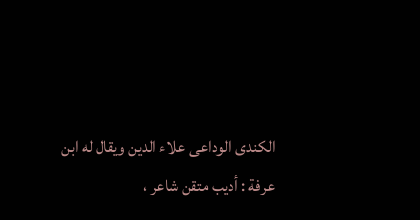الكندى الوداعى علاء الدين ويقال له ابن عرفة : أديب متقن شاعر ،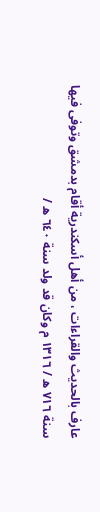عارف بالحديث والقراءات ، من أهل أسكندرية أقام بدمشق وتوفى فيها سنة ٧١٦ ه / ١٣١٦ م وكان قد ولد سنة ٦٤٠ ه /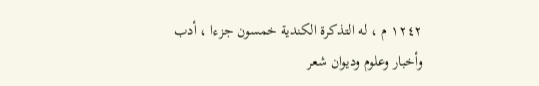١٢٤٢ م ، له التذكرة الكندية خمسون جزءا ، أدب وأخبار وعلوم وديوان شعر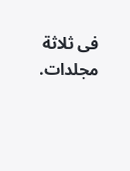فى ثلاثة مجلدات.